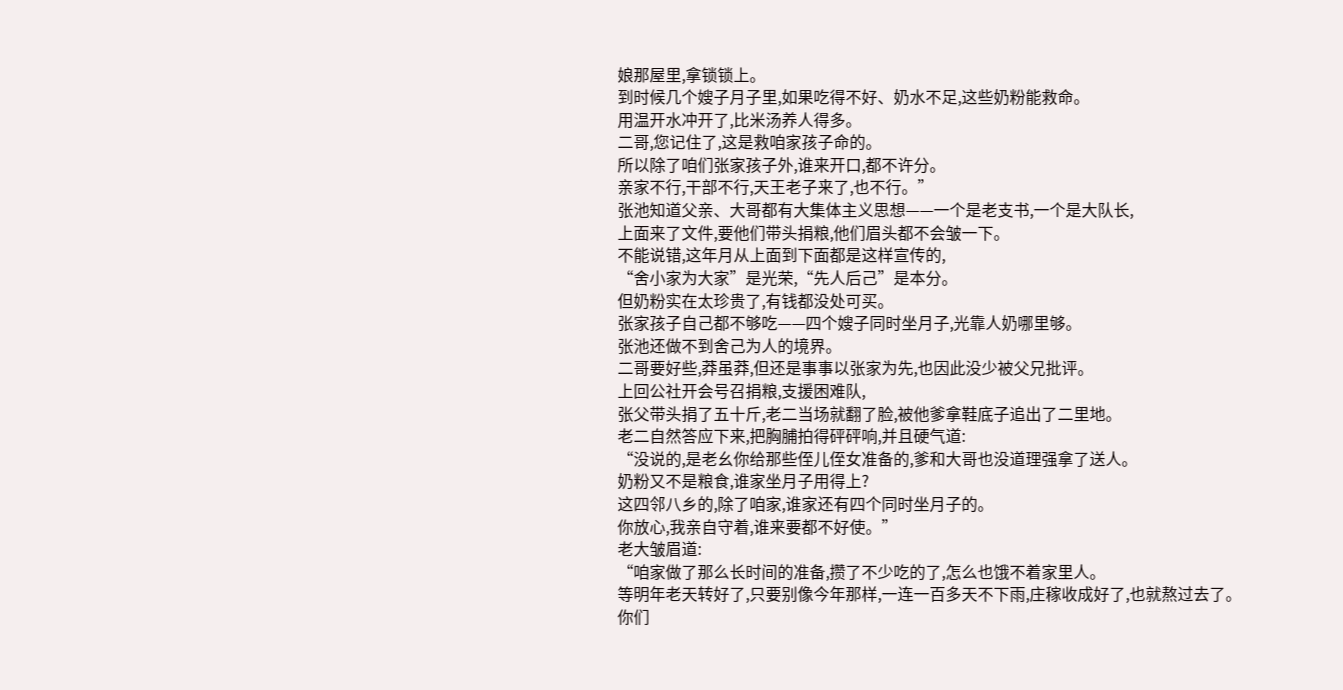娘那屋里,拿锁锁上。
到时候几个嫂子月子里,如果吃得不好、奶水不足,这些奶粉能救命。
用温开水冲开了,比米汤养人得多。
二哥,您记住了,这是救咱家孩子命的。
所以除了咱们张家孩子外,谁来开口,都不许分。
亲家不行,干部不行,天王老子来了,也不行。”
张池知道父亲、大哥都有大集体主义思想——一个是老支书,一个是大队长,
上面来了文件,要他们带头捐粮,他们眉头都不会皱一下。
不能说错,这年月从上面到下面都是这样宣传的,
“舍小家为大家”是光荣,“先人后己”是本分。
但奶粉实在太珍贵了,有钱都没处可买。
张家孩子自己都不够吃——四个嫂子同时坐月子,光靠人奶哪里够。
张池还做不到舍己为人的境界。
二哥要好些,莽虽莽,但还是事事以张家为先,也因此没少被父兄批评。
上回公社开会号召捐粮,支援困难队,
张父带头捐了五十斤,老二当场就翻了脸,被他爹拿鞋底子追出了二里地。
老二自然答应下来,把胸脯拍得砰砰响,并且硬气道:
“没说的,是老幺你给那些侄儿侄女准备的,爹和大哥也没道理强拿了送人。
奶粉又不是粮食,谁家坐月子用得上?
这四邻八乡的,除了咱家,谁家还有四个同时坐月子的。
你放心,我亲自守着,谁来要都不好使。”
老大皱眉道:
“咱家做了那么长时间的准备,攒了不少吃的了,怎么也饿不着家里人。
等明年老天转好了,只要别像今年那样,一连一百多天不下雨,庄稼收成好了,也就熬过去了。
你们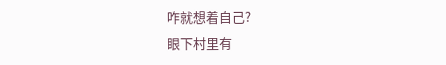咋就想着自己?
眼下村里有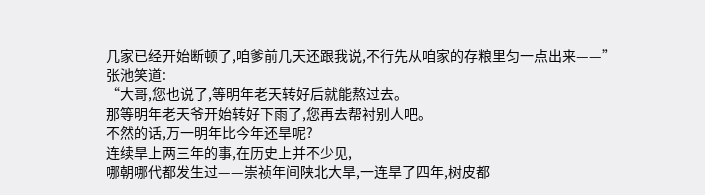几家已经开始断顿了,咱爹前几天还跟我说,不行先从咱家的存粮里匀一点出来——”
张池笑道:
“大哥,您也说了,等明年老天转好后就能熬过去。
那等明年老天爷开始转好下雨了,您再去帮衬别人吧。
不然的话,万一明年比今年还旱呢?
连续旱上两三年的事,在历史上并不少见,
哪朝哪代都发生过——崇祯年间陕北大旱,一连旱了四年,树皮都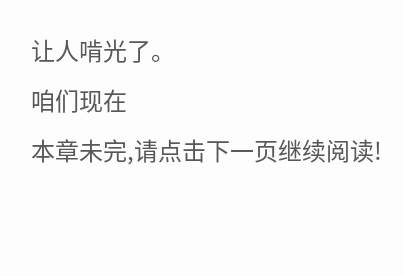让人啃光了。
咱们现在
本章未完,请点击下一页继续阅读!